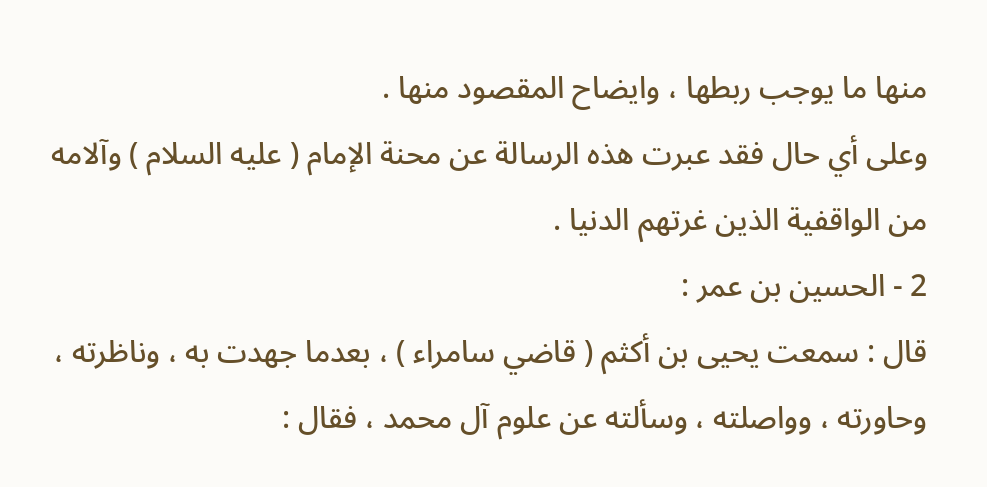منها ما يوجب ربطها ، وايضاح المقصود منها .
وعلى أي حال فقد عبرت هذه الرسالة عن محنة الإمام ( عليه السلام ) وآلامه
من الواقفية الذين غرتهم الدنيا .
2 - الحسين بن عمر :
قال : سمعت يحيى بن أكثم ( قاضي سامراء ) ، بعدما جهدت به ، وناظرته ،
وحاورته ، وواصلته ، وسألته عن علوم آل محمد ، فقال :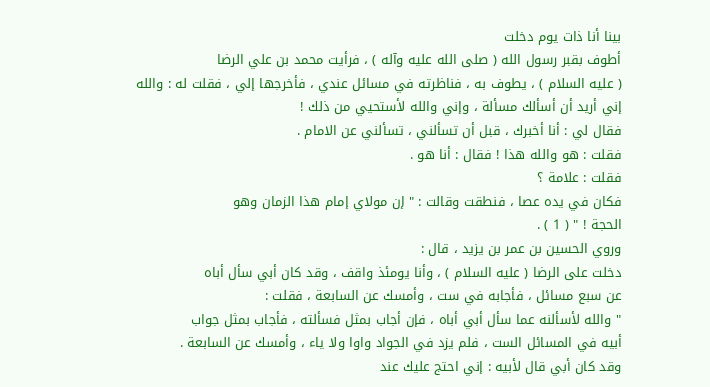بينا أنا ذات يوم دخلت
أطوف بقبر رسول الله ( صلى الله عليه وآله ) ، فرأيت محمد بن علي الرضا
( عليه السلام ) ، يطوف به ، فناظرته في مسائل عندي ، فأخرجها إلي ، فقلت له : والله
إني أريد أن أسألك مسألة ، وإني والله لأستحيي من ذلك !
فقال لي : أنا أخبرك ، قبل أن تسألني ، تسألني عن الامام .
فقلت : هو والله هذا ! فقال : أنا هو .
فقلت : علامة ؟
فكان في يده عصا ، فنطقت وقالت : " إن مولاي إمام هذا الزمان وهو
الحجة ! " ( 1 ) .
وروي الحسين بن عمر بن يزيد ، قال :
دخلت على الرضا ( عليه السلام ) ، وأنا يومئذ واقف ، وقد كان أبي سأل أباه
عن سبع مسائل ، فأجابه في ست ، وأمسك عن السابعة ، فقلت :
" والله لأسألنه عما سأل أبي أباه ، فإن أجاب بمثل فسألته ، فأجاب بمثل جواب
أبيه في المسائل الست ، فلم يزد في الجواد واوا ولا ياء ، وأمسك عن السابعة .
وقد كان أبي قال لأبيه : إني احتج عليك عند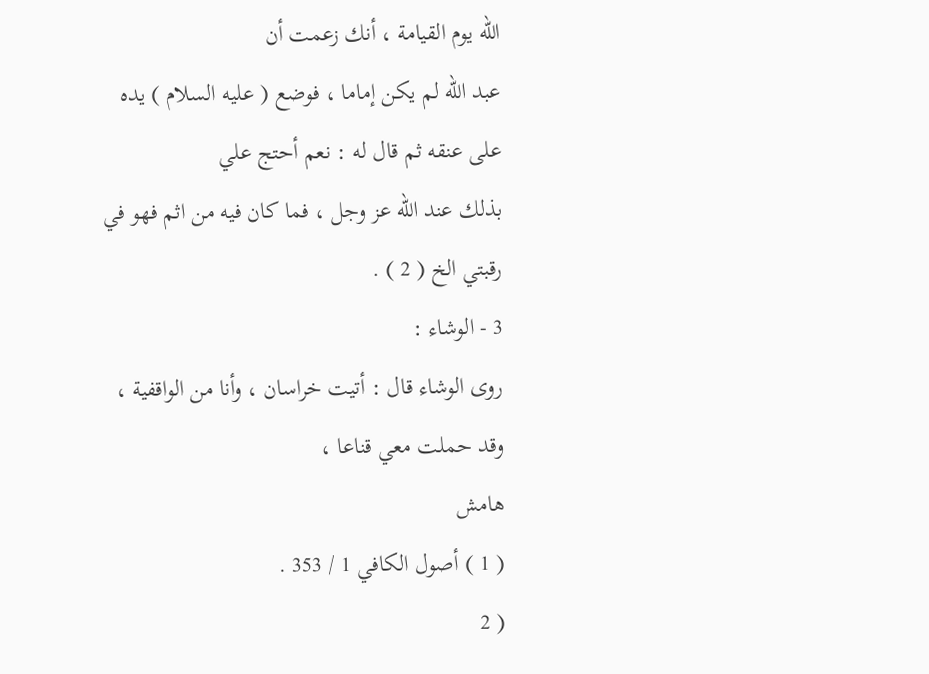الله يوم القيامة ، أنك زعمت أن
عبد الله لم يكن إماما ، فوضع ( عليه السلام ) يده على عنقه ثم قال له : نعم أحتج علي
بذلك عند الله عز وجل ، فما كان فيه من اثم فهو في رقبتي الخ ( 2 ) .
3 - الوشاء :
روى الوشاء قال : أتيت خراسان ، وأنا من الواقفية ، وقد حملت معي قناعا ،
هامش
( 1 ) أصول الكافي 1 / 353 .
( 2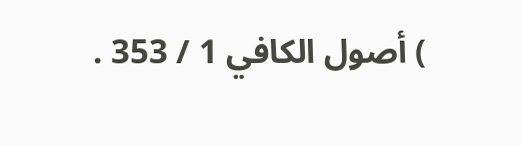) أصول الكافي 1 / 353 .